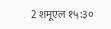2 शमूएल १५:३०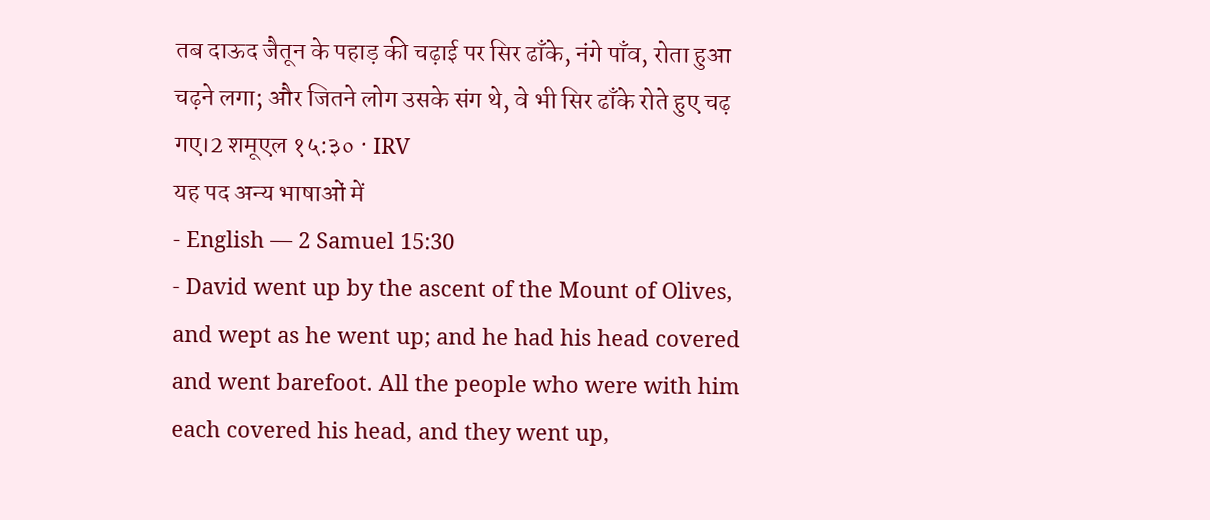तब दाऊद जैतून के पहाड़ की चढ़ाई पर सिर ढाँके, नंगे पाँव, रोता हुआ चढ़ने लगा; और जितने लोग उसके संग थे, वे भी सिर ढाँके रोते हुए चढ़ गए।2 शमूएल १५:३० · IRV
यह पद अन्य भाषाओं में
- English — 2 Samuel 15:30
- David went up by the ascent of the Mount of Olives, and wept as he went up; and he had his head covered and went barefoot. All the people who were with him each covered his head, and they went up,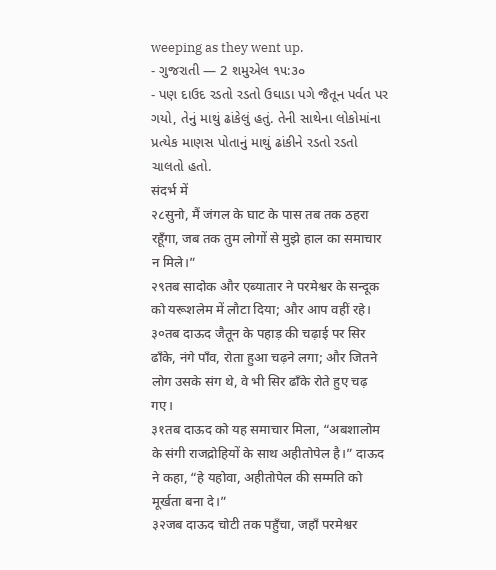weeping as they went up.
- ગુજરાતી — 2 શમુએલ ૧૫:૩૦
- પણ દાઉદ રડતો રડતો ઉઘાડા પગે જૈતૂન પર્વત પર ગયો, તેનું માથું ઢાંકેલું હતું. તેની સાથેના લોકોમાંના પ્રત્યેક માણસ પોતાનું માથું ઢાંકીને રડતો રડતો ચાલતો હતો.
संदर्भ में
२८सुनो, मैं जंगल के घाट के पास तब तक ठहरा रहूँगा, जब तक तुम लोगों से मुझे हाल का समाचार न मिले।”
२९तब सादोक और एब्यातार ने परमेश्वर के सन्दूक को यरूशलेम में लौटा दिया; और आप वहीं रहे।
३०तब दाऊद जैतून के पहाड़ की चढ़ाई पर सिर ढाँके, नंगे पाँव, रोता हुआ चढ़ने लगा; और जितने लोग उसके संग थे, वे भी सिर ढाँके रोते हुए चढ़ गए।
३१तब दाऊद को यह समाचार मिला, “अबशालोम के संगी राजद्रोहियों के साथ अहीतोपेल है।” दाऊद ने कहा, “हे यहोवा, अहीतोपेल की सम्मति को मूर्खता बना दे।”
३२जब दाऊद चोटी तक पहुँचा, जहाँ परमेश्वर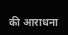की आराधना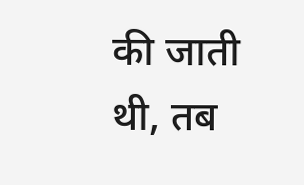की जाती थी, तब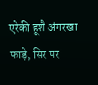एरेकी हूशै अंगरखा फाड़े, सिर पर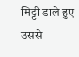मिट्टी डाले हुए उससे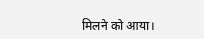मिलने को आया।